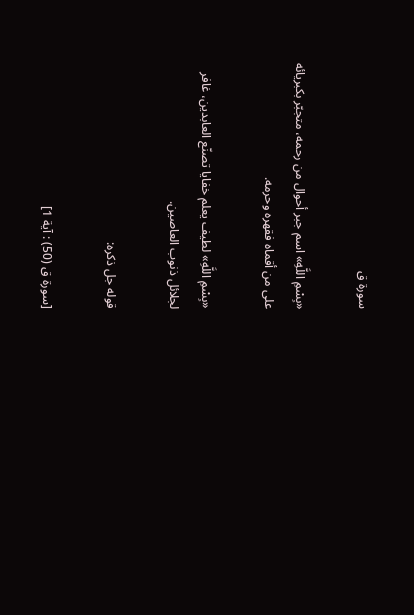سورة ق

«بِسْمِ اللَّهِ» اسم جبر أحوال من رحمه، متجبّر بكبريائه على من أقماه فقهره وحرمه.

«بِسْمِ اللَّهِ» لطيف يعلم خفايا تصنّع العابدين، غافر لجلائل ذنوب العاصين.

قوله جل ذكره:

[سورة ق (50) : آية 1]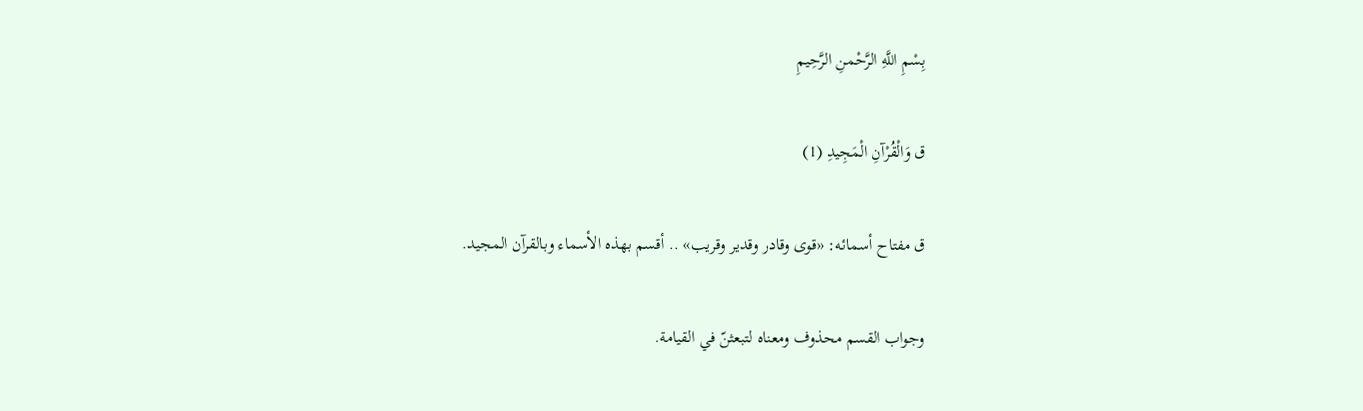بِسْمِ اللَّهِ الرَّحْمنِ الرَّحِيمِ

ق وَالْقُرْآنِ الْمَجِيدِ (1)

ق مفتاح أسمائه: «قوى وقادر وقدير وقريب» .. أقسم بهذه الأسماء وبالقرآن المجيد.

وجواب القسم محذوف ومعناه لتبعثنّ في القيامة.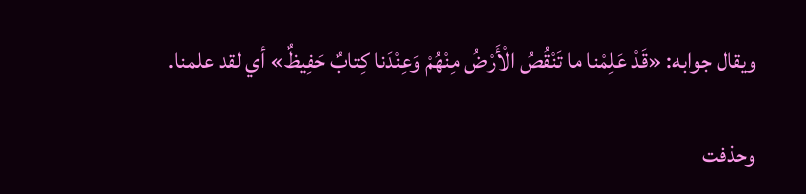ويقال جوابه: «قَدْ عَلِمْنا ما تَنْقُصُ الْأَرْضُ مِنْهُمْ وَعِنْدَنا كِتابٌ حَفِيظٌ» أي لقد علمنا.

وحذفت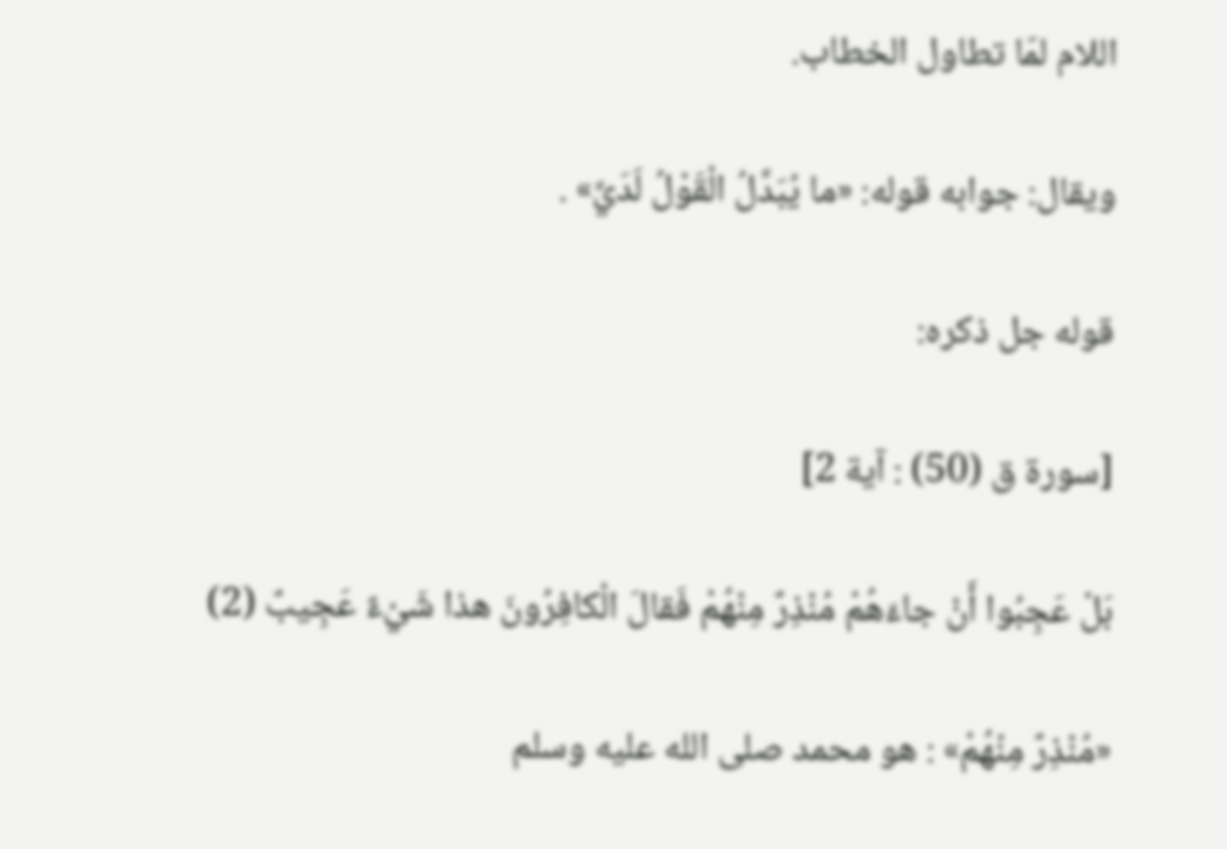اللام لمّا تطاول الخطاب.

ويقال: جوابه قوله: «ما يُبَدَّلُ الْقَوْلُ لَدَيَّ» .

قوله جل ذكره:

[سورة ق (50) : آية 2]

بَلْ عَجِبُوا أَنْ جاءَهُمْ مُنْذِرٌ مِنْهُمْ فَقالَ الْكافِرُونَ هذا شَيْءٌ عَجِيبٌ (2)

«مُنْذِرٌ مِنْهُمْ» : هو محمد صلى الله عليه وسلم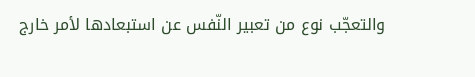والتعجّب نوع من تعبير النّفس عن استبعادها لأمر خارج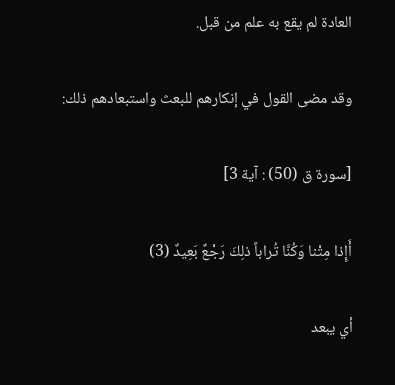العادة لم يقع به علم من قبل.

وقد مضى القول في إنكارهم للبعث واستبعادهم ذلك:

[سورة ق (50) : آية 3]

أَإِذا مِتْنا وَكُنَّا تُراباً ذلِكَ رَجْعٌ بَعِيدٌ (3)

أي يبعد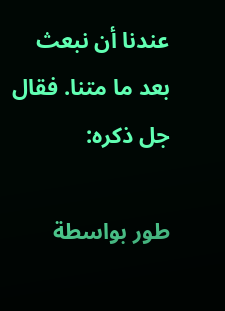عندنا أن نبعث بعد ما متنا. فقال جل ذكره:

طور بواسطة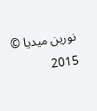نورين ميديا © 2015